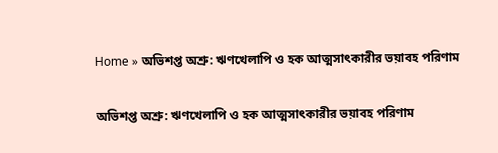Home » অভিশপ্ত অশ্রু: ঋণখেলাপি ও হক আত্মসাৎকারীর ভয়াবহ পরিণাম

অভিশপ্ত অশ্রু: ঋণখেলাপি ও হক আত্মসাৎকারীর ভয়াবহ পরিণাম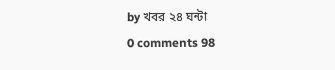by খবর ২৪ ঘন্টা
0 comments 98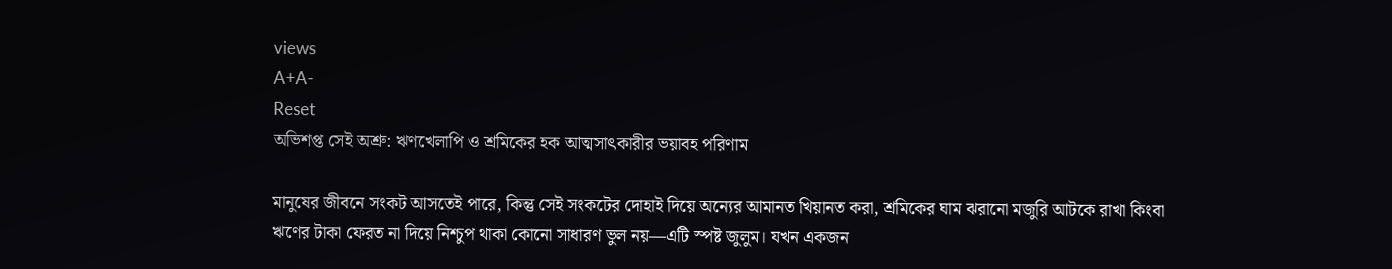views
A+A-
Reset
অভিশপ্ত সেই অশ্রু: ঋণখেলাপি ও শ্রমিকের হক আত্মসাৎকারীর ভয়াবহ পরিণাম

মানুষের জীবনে সংকট আসতেই পারে, কিন্তু সেই সংকটের দোহাই দিয়ে অন্যের আমানত খিয়ানত করা, শ্রমিকের ঘাম ঝরানো মজুরি আটকে রাখা কিংবা ঋণের টাকা ফেরত না দিয়ে নিশ্চুপ থাকা কোনো সাধারণ ভুল নয়—এটি স্পষ্ট জুলুম। যখন একজন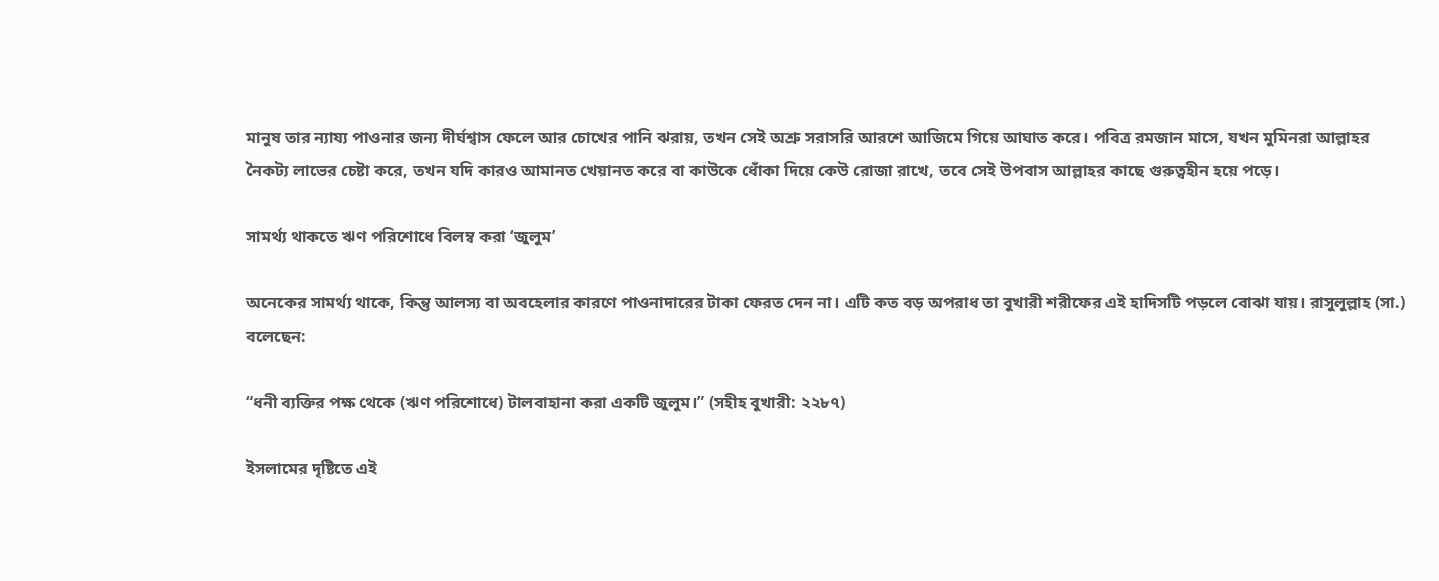মানুষ তার ন্যায্য পাওনার জন্য দীর্ঘশ্বাস ফেলে আর চোখের পানি ঝরায়, তখন সেই অশ্রু সরাসরি আরশে আজিমে গিয়ে আঘাত করে। পবিত্র রমজান মাসে, যখন মুমিনরা আল্লাহর নৈকট্য লাভের চেষ্টা করে, তখন যদি কারও আমানত খেয়ানত করে বা কাউকে ধোঁকা দিয়ে কেউ রোজা রাখে, তবে সেই উপবাস আল্লাহর কাছে গুরুত্বহীন হয়ে পড়ে।

সামর্থ্য থাকতে ঋণ পরিশোধে বিলম্ব করা ‘জুলুম’

অনেকের সামর্থ্য থাকে, কিন্তু আলস্য বা অবহেলার কারণে পাওনাদারের টাকা ফেরত দেন না। এটি কত বড় অপরাধ তা বুখারী শরীফের এই হাদিসটি পড়লে বোঝা যায়। রাসুলুল্লাহ (সা.) বলেছেন:

“ধনী ব্যক্তির পক্ষ থেকে (ঋণ পরিশোধে) টালবাহানা করা একটি জুলুম।” (সহীহ বুখারী: ২২৮৭)

ইসলামের দৃষ্টিতে এই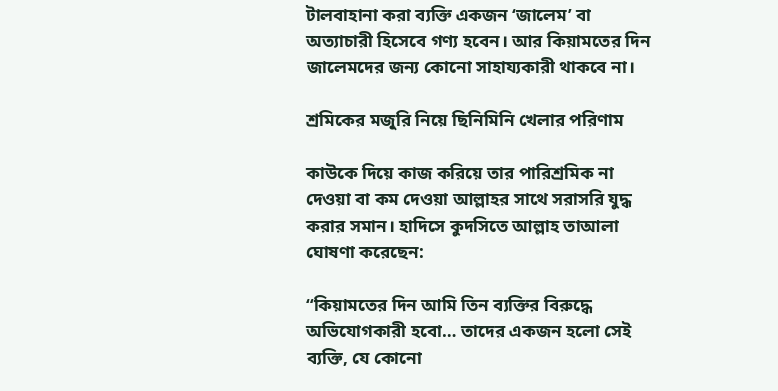টালবাহানা করা ব্যক্তি একজন ‘জালেম’ বা অত্যাচারী হিসেবে গণ্য হবেন। আর কিয়ামতের দিন জালেমদের জন্য কোনো সাহায্যকারী থাকবে না।

শ্রমিকের মজুরি নিয়ে ছিনিমিনি খেলার পরিণাম

কাউকে দিয়ে কাজ করিয়ে তার পারিশ্রমিক না দেওয়া বা কম দেওয়া আল্লাহর সাথে সরাসরি যুদ্ধ করার সমান। হাদিসে কুদসিতে আল্লাহ তাআলা ঘোষণা করেছেন:

“কিয়ামতের দিন আমি তিন ব্যক্তির বিরুদ্ধে অভিযোগকারী হবো… তাদের একজন হলো সেই ব্যক্তি, যে কোনো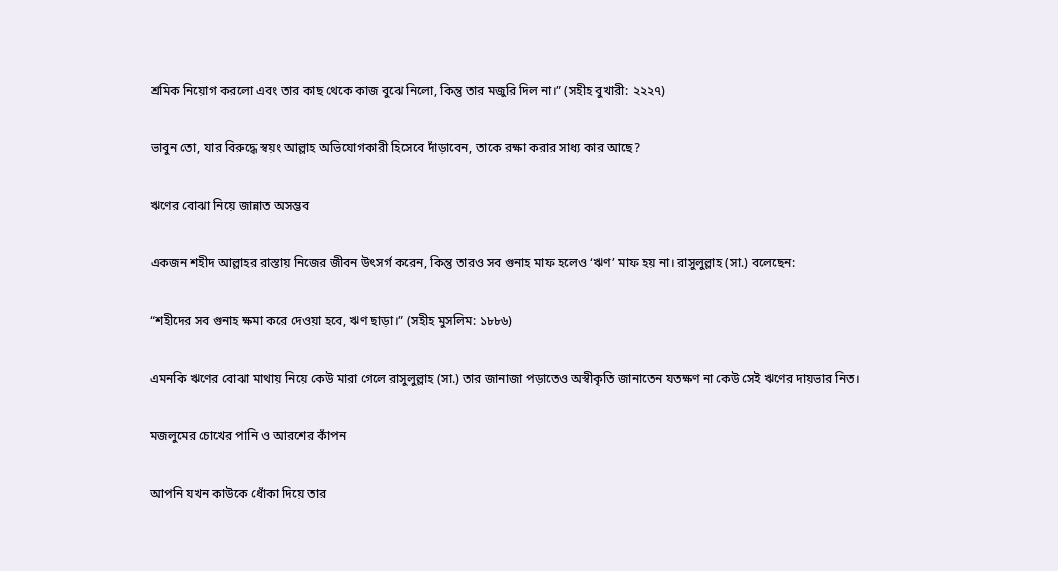শ্রমিক নিয়োগ করলো এবং তার কাছ থেকে কাজ বুঝে নিলো, কিন্তু তার মজুরি দিল না।” (সহীহ বুখারী: ২২২৭)

ভাবুন তো, যার বিরুদ্ধে স্বয়ং আল্লাহ অভিযোগকারী হিসেবে দাঁড়াবেন, তাকে রক্ষা করার সাধ্য কার আছে?

ঋণের বোঝা নিয়ে জান্নাত অসম্ভব

একজন শহীদ আল্লাহর রাস্তায় নিজের জীবন উৎসর্গ করেন, কিন্তু তারও সব গুনাহ মাফ হলেও ‘ঋণ’ মাফ হয় না। রাসুলুল্লাহ (সা.) বলেছেন:

“শহীদের সব গুনাহ ক্ষমা করে দেওয়া হবে, ঋণ ছাড়া।” (সহীহ মুসলিম: ১৮৮৬)

এমনকি ঋণের বোঝা মাথায় নিয়ে কেউ মারা গেলে রাসুলুল্লাহ (সা.) তার জানাজা পড়াতেও অস্বীকৃতি জানাতেন যতক্ষণ না কেউ সেই ঋণের দায়ভার নিত।

মজলুমের চোখের পানি ও আরশের কাঁপন

আপনি যখন কাউকে ধোঁকা দিয়ে তার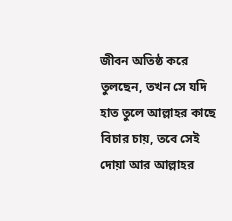জীবন অতিষ্ঠ করে তুলছেন, তখন সে যদি হাত তুলে আল্লাহর কাছে বিচার চায়, তবে সেই দোয়া আর আল্লাহর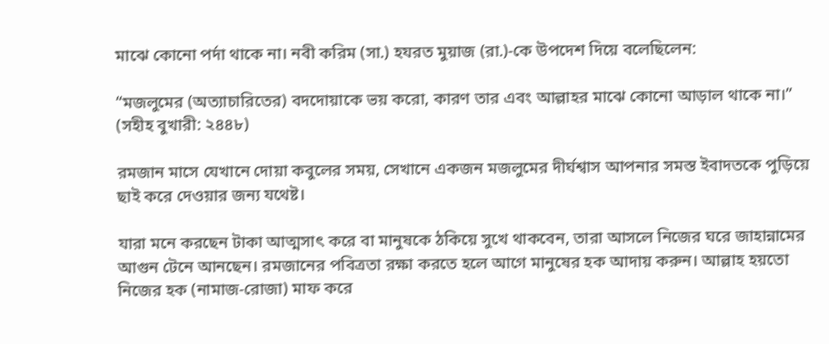মাঝে কোনো পর্দা থাকে না। নবী করিম (সা.) হযরত মুয়াজ (রা.)-কে উপদেশ দিয়ে বলেছিলেন:

“মজলুমের (অত্যাচারিতের) বদদোয়াকে ভয় করো, কারণ তার এবং আল্লাহর মাঝে কোনো আড়াল থাকে না।” (সহীহ বুখারী: ২৪৪৮)

রমজান মাসে যেখানে দোয়া কবুলের সময়, সেখানে একজন মজলুমের দীর্ঘশ্বাস আপনার সমস্ত ইবাদতকে পুড়িয়ে ছাই করে দেওয়ার জন্য যথেষ্ট।

যারা মনে করছেন টাকা আত্মসাৎ করে বা মানুষকে ঠকিয়ে সুখে থাকবেন, তারা আসলে নিজের ঘরে জাহান্নামের আগুন টেনে আনছেন। রমজানের পবিত্রতা রক্ষা করতে হলে আগে মানুষের হক আদায় করুন। আল্লাহ হয়তো নিজের হক (নামাজ-রোজা) মাফ করে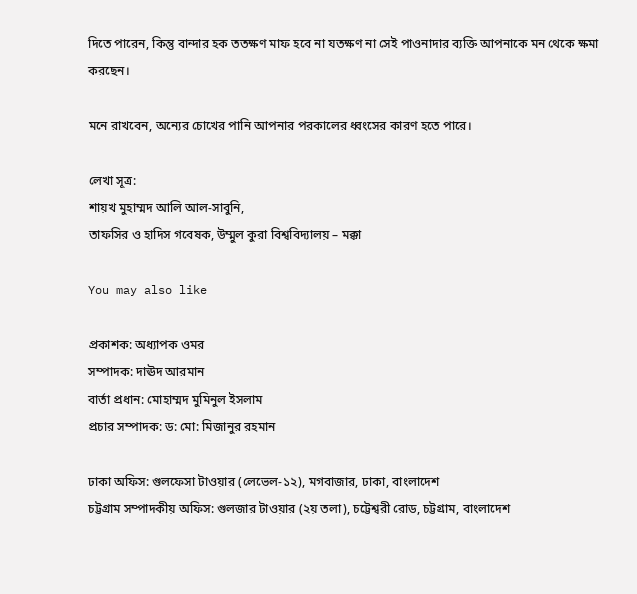দিতে পারেন, কিন্তু বান্দার হক ততক্ষণ মাফ হবে না যতক্ষণ না সেই পাওনাদার ব্যক্তি আপনাকে মন থেকে ক্ষমা করছেন।

মনে রাখবেন, অন্যের চোখের পানি আপনার পরকালের ধ্বংসের কারণ হতে পারে।

লেখা সূত্র:
শায়খ মুহাম্মদ আলি আল-সাবুনি,
তাফসির ও হাদিস গবেষক, উম্মুল কুরা বিশ্ববিদ্যালয় – মক্কা

You may also like

প্রকাশক: অধ্যাপক ওমর
সম্পাদক: দাঊদ আরমান
বার্তা প্রধান: মোহাম্মদ মুমিনুল ইসলাম
প্রচার সম্পাদক: ড: মো: মিজানুর রহমান

ঢাকা অফিস: গুলফেসা টাওয়ার (লেভেল-১২), মগবাজার, ঢাকা, বাংলাদেশ
চট্টগ্রাম সম্পাদকীয় অফিস: গুলজার টাওয়ার (২য় তলা), চট্টেশ্বরী রোড, চট্টগ্রাম, বাংলাদেশ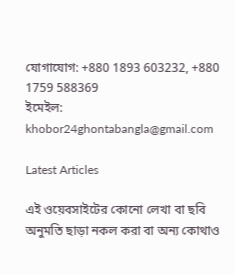যোগাযোগ: +880 1893 603232, +880 1759 588369
ইমেইল: khobor24ghontabangla@gmail.com

Latest Articles

এই ওয়েবসাইটের কোনো লেখা বা ছবি অনুমতি ছাড়া নকল করা বা অন্য কোথাও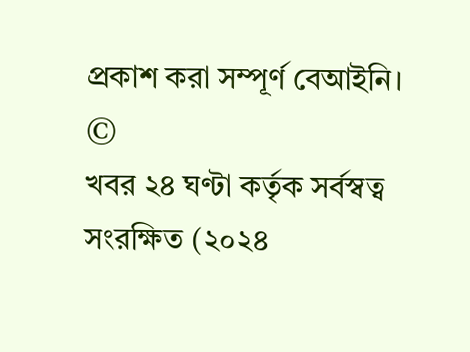প্রকাশ করা সম্পূর্ণ বেআইনি।
©
খবর ২৪ ঘণ্টা কর্তৃক সর্বস্বত্ব সংরক্ষিত (২০২৪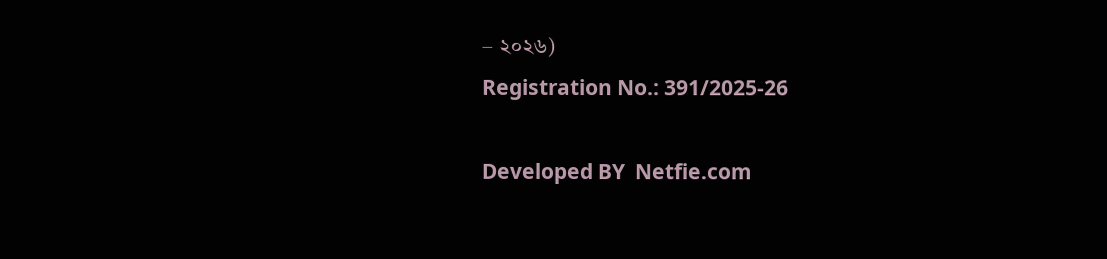– ২০২৬)
Registration No.: 391/2025-26

Developed BY  Netfie.com